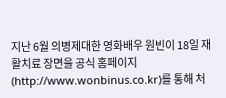지난 6월 의병제대한 영화배우 원빈이 18일 재활치료 장면을 공식 홈페이지(http://www.wonbinus.co.kr)를 통해 처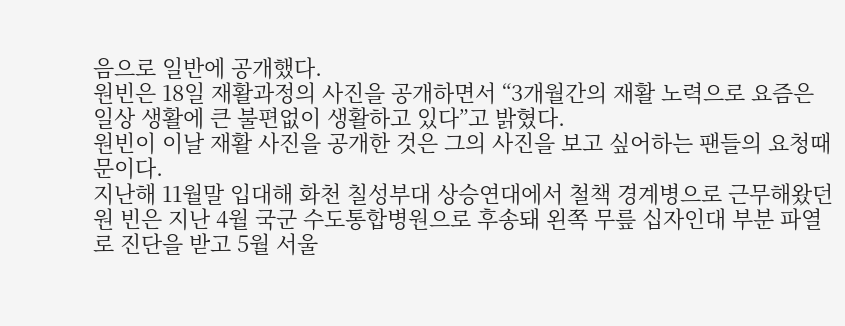음으로 일반에 공개했다.
원빈은 18일 재활과정의 사진을 공개하면서 “3개월간의 재활 노력으로 요즘은 일상 생활에 큰 불편없이 생활하고 있다”고 밝혔다.
원빈이 이날 재활 사진을 공개한 것은 그의 사진을 보고 싶어하는 팬들의 요청때문이다.
지난해 11월말 입대해 화천 칠성부대 상승연대에서 철책 경계병으로 근무해왔던 원 빈은 지난 4월 국군 수도통합병원으로 후송돼 왼쪽 무릎 십자인대 부분 파열로 진단을 받고 5월 서울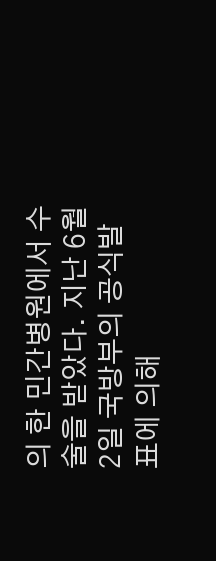의 한 민간병원에서 수술을 받았다. 지난 6월 2일 국방부의 공식발표에 의해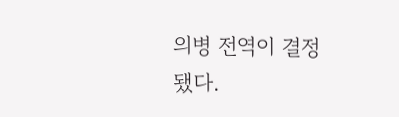의병 전역이 결정됐다.